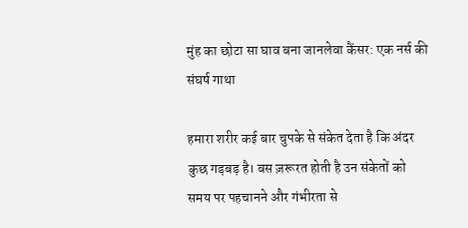मुंह का छोटा सा घाव बना जानलेवा कैंसर: एक नर्स की संघर्ष गाथा

हमारा शरीर कई बार चुपके से संकेत देता है कि अंदर कुछ गड़बड़ है। बस ज़रूरत होती है उन संकेतों को समय पर पहचानने और गंभीरता से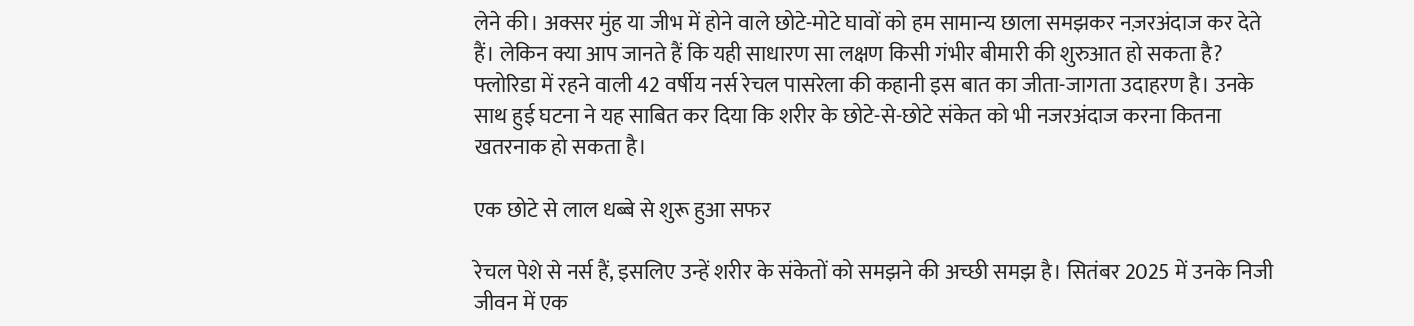लेने की। अक्सर मुंह या जीभ में होने वाले छोटे-मोटे घावों को हम सामान्य छाला समझकर नज़रअंदाज कर देते हैं। लेकिन क्या आप जानते हैं कि यही साधारण सा लक्षण किसी गंभीर बीमारी की शुरुआत हो सकता है? फ्लोरिडा में रहने वाली 42 वर्षीय नर्स रेचल पासरेला की कहानी इस बात का जीता-जागता उदाहरण है। उनके साथ हुई घटना ने यह साबित कर दिया कि शरीर के छोटे-से-छोटे संकेत को भी नजरअंदाज करना कितना खतरनाक हो सकता है।

एक छोटे से लाल धब्बे से शुरू हुआ सफर

रेचल पेशे से नर्स हैं, इसलिए उन्हें शरीर के संकेतों को समझने की अच्छी समझ है। सितंबर 2025 में उनके निजी जीवन में एक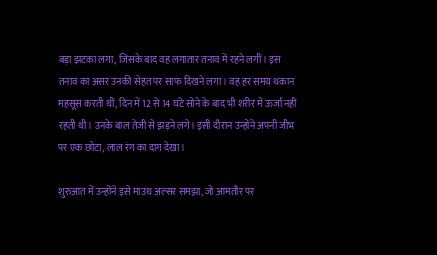बड़ा झटका लगा, जिसके बाद वह लगातार तनाव में रहने लगीं। इस तनाव का असर उनकी सेहत पर साफ दिखने लगा। वह हर समय थकान महसूस करती थीं, दिन में 12 से 14 घंटे सोने के बाद भी शरीर में ऊर्जा नहीं रहती थी। उनके बाल तेजी से झड़ने लगे। इसी दौरान उन्होंने अपनी जीभ पर एक छोटा, लाल रंग का दाग देखा।

शुरुआत में उन्होंने इसे माउथ अल्सर समझा, जो आमतौर पर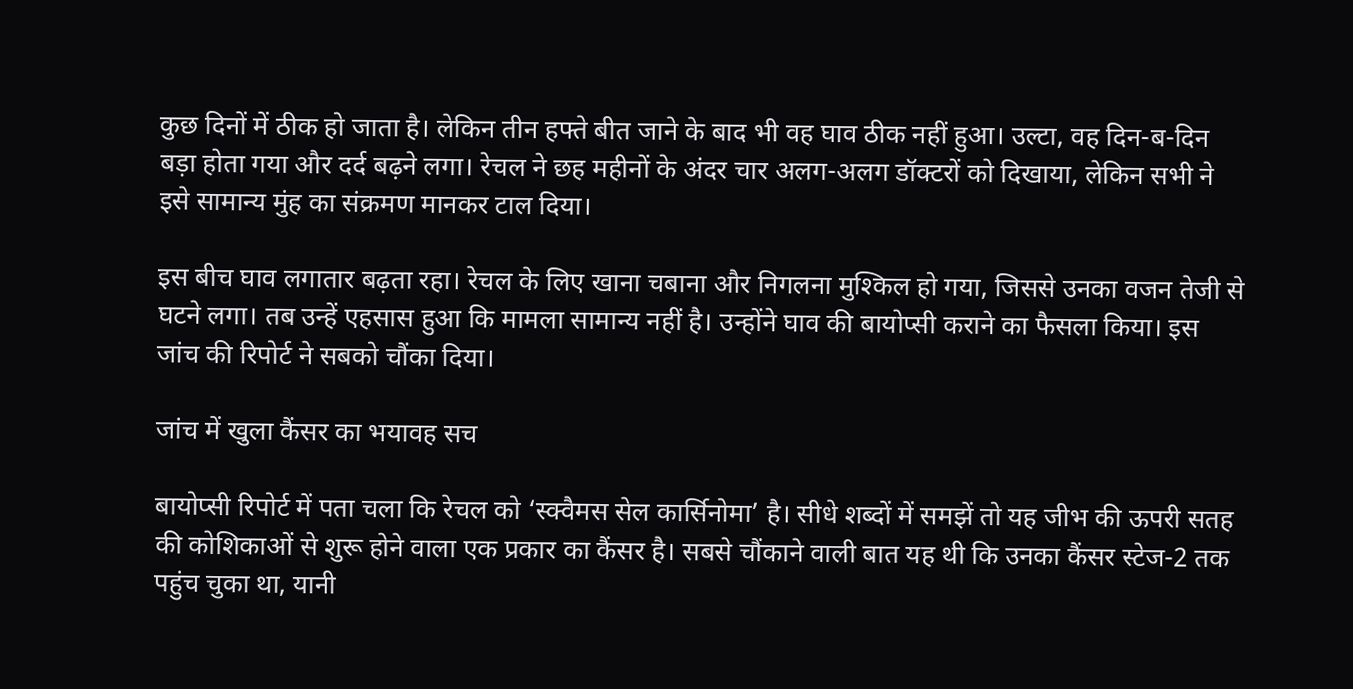कुछ दिनों में ठीक हो जाता है। लेकिन तीन हफ्ते बीत जाने के बाद भी वह घाव ठीक नहीं हुआ। उल्टा, वह दिन-ब-दिन बड़ा होता गया और दर्द बढ़ने लगा। रेचल ने छह महीनों के अंदर चार अलग-अलग डॉक्टरों को दिखाया, लेकिन सभी ने इसे सामान्य मुंह का संक्रमण मानकर टाल दिया।

इस बीच घाव लगातार बढ़ता रहा। रेचल के लिए खाना चबाना और निगलना मुश्किल हो गया, जिससे उनका वजन तेजी से घटने लगा। तब उन्हें एहसास हुआ कि मामला सामान्य नहीं है। उन्होंने घाव की बायोप्सी कराने का फैसला किया। इस जांच की रिपोर्ट ने सबको चौंका दिया।

जांच में खुला कैंसर का भयावह सच

बायोप्सी रिपोर्ट में पता चला कि रेचल को ‘स्क्वैमस सेल कार्सिनोमा’ है। सीधे शब्दों में समझें तो यह जीभ की ऊपरी सतह की कोशिकाओं से शुरू होने वाला एक प्रकार का कैंसर है। सबसे चौंकाने वाली बात यह थी कि उनका कैंसर स्टेज-2 तक पहुंच चुका था, यानी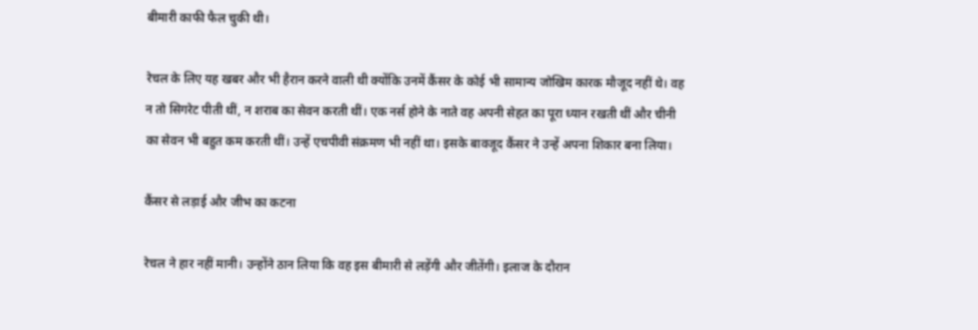बीमारी काफी फैल चुकी थी।

रेचल के लिए यह खबर और भी हैरान करने वाली थी क्योंकि उनमें कैंसर के कोई भी सामान्य जोखिम कारक मौजूद नहीं थे। वह न तो सिगरेट पीती थीं, न शराब का सेवन करती थीं। एक नर्स होने के नाते वह अपनी सेहत का पूरा ध्यान रखती थीं और चीनी का सेवन भी बहुत कम करती थीं। उन्हें एचपीवी संक्रमण भी नहीं था। इसके बावजूद कैंसर ने उन्हें अपना शिकार बना लिया।

कैंसर से लड़ाई और जीभ का कटना

रेचल ने हार नहीं मानी। उन्होंने ठान लिया कि वह इस बीमारी से लड़ेंगी और जीतेंगी। इलाज के दौरान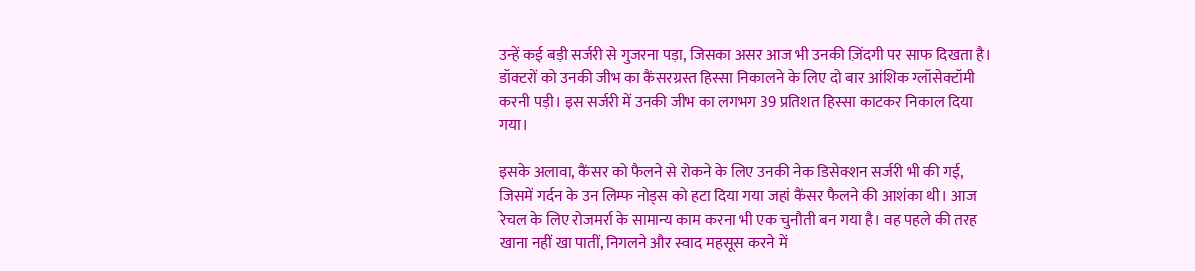उन्हें कई बड़ी सर्जरी से गुजरना पड़ा, जिसका असर आज भी उनकी ज़िंदगी पर साफ दिखता है। डॉक्टरों को उनकी जीभ का कैंसरग्रस्त हिस्सा निकालने के लिए दो बार आंशिक ग्लॉसेक्टॉमी करनी पड़ी। इस सर्जरी में उनकी जीभ का लगभग 39 प्रतिशत हिस्सा काटकर निकाल दिया गया।

इसके अलावा, कैंसर को फैलने से रोकने के लिए उनकी नेक डिसेक्शन सर्जरी भी की गई, जिसमें गर्दन के उन लिम्फ नोड्स को हटा दिया गया जहां कैंसर फैलने की आशंका थी। आज रेचल के लिए रोजमर्रा के सामान्य काम करना भी एक चुनौती बन गया है। वह पहले की तरह खाना नहीं खा पातीं, निगलने और स्वाद महसूस करने में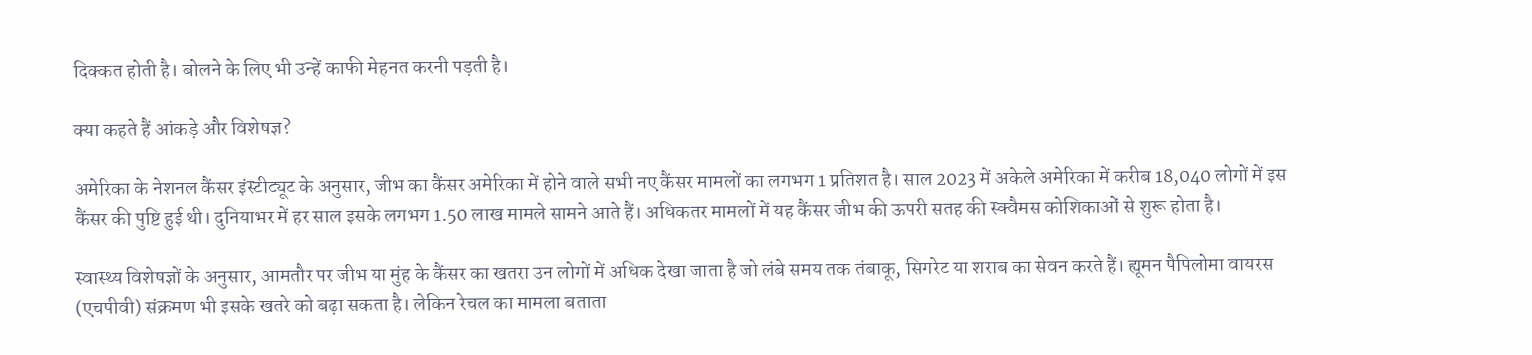दिक्कत होती है। बोलने के लिए भी उन्हें काफी मेहनत करनी पड़ती है।

क्या कहते हैं आंकड़े और विशेषज्ञ?

अमेरिका के नेशनल कैंसर इंस्टीट्यूट के अनुसार, जीभ का कैंसर अमेरिका में होने वाले सभी नए कैंसर मामलों का लगभग 1 प्रतिशत है। साल 2023 में अकेले अमेरिका में करीब 18,040 लोगों में इस कैंसर की पुष्टि हुई थी। दुनियाभर में हर साल इसके लगभग 1.50 लाख मामले सामने आते हैं। अधिकतर मामलों में यह कैंसर जीभ की ऊपरी सतह की स्क्वैमस कोशिकाओं से शुरू होता है।

स्वास्थ्य विशेषज्ञों के अनुसार, आमतौर पर जीभ या मुंह के कैंसर का खतरा उन लोगों में अधिक देखा जाता है जो लंबे समय तक तंबाकू, सिगरेट या शराब का सेवन करते हैं। ह्यूमन पैपिलोमा वायरस (एचपीवी) संक्रमण भी इसके खतरे को बढ़ा सकता है। लेकिन रेचल का मामला बताता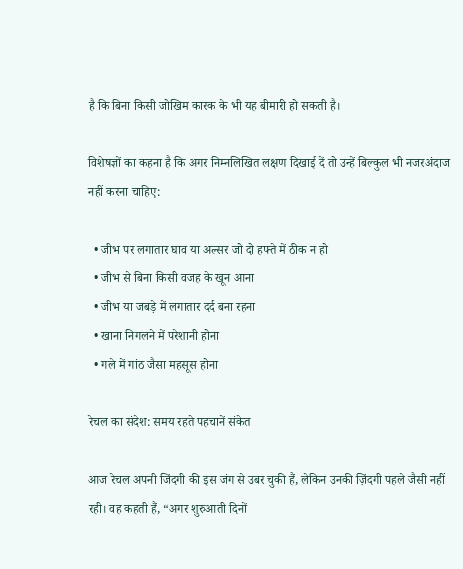है कि बिना किसी जोखिम कारक के भी यह बीमारी हो सकती है।

विशेषज्ञों का कहना है कि अगर निम्नलिखित लक्षण दिखाई दें तो उन्हें बिल्कुल भी नजरअंदाज नहीं करना चाहिए:

  • जीभ पर लगातार घाव या अल्सर जो दो हफ्ते में ठीक न हो
  • जीभ से बिना किसी वजह के खून आना
  • जीभ या जबड़े में लगातार दर्द बना रहना
  • खाना निगलने में परेशानी होना
  • गले में गांठ जैसा महसूस होना

रेचल का संदेश: समय रहते पहचानें संकेत

आज रेचल अपनी जिंदगी की इस जंग से उबर चुकी हैं, लेकिन उनकी ज़िंदगी पहले जैसी नहीं रही। वह कहती हैं, “अगर शुरुआती दिनों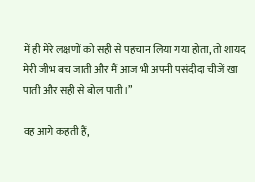में ही मेरे लक्षणों को सही से पहचान लिया गया होता, तो शायद मेरी जीभ बच जाती और मैं आज भी अपनी पसंदीदा चीजें खा पाती और सही से बोल पाती।”

वह आगे कहती हैं,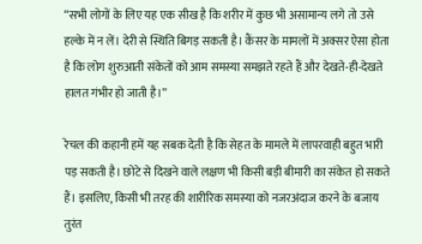“सभी लोगों के लिए यह एक सीख है कि शरीर में कुछ भी असामान्य लगे तो उसे हल्के में न लें। देरी से स्थिति बिगड़ सकती है। कैंसर के मामलों में अक्सर ऐसा होता है कि लोग शुरुआती संकेतों को आम समस्या समझते रहते हैं और देखते-ही-देखते हालत गंभीर हो जाती है।”

रेचल की कहानी हमें यह सबक देती है कि सेहत के मामले में लापरवाही बहुत भारी पड़ सकती है। छोटे से दिखने वाले लक्षण भी किसी बड़ी बीमारी का संकेत हो सकते हैं। इसलिए, किसी भी तरह की शारीरिक समस्या को नजरअंदाज करने के बजाय तुरंत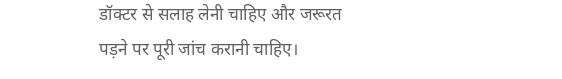डॉक्टर से सलाह लेनी चाहिए और जरूरत पड़ने पर पूरी जांच करानी चाहिए।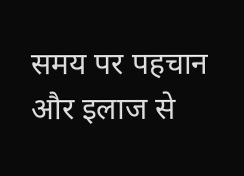समय पर पहचान और इलाज से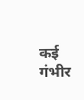कई गंभीर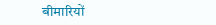बीमारियों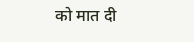को मात दी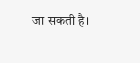जा सकती है।